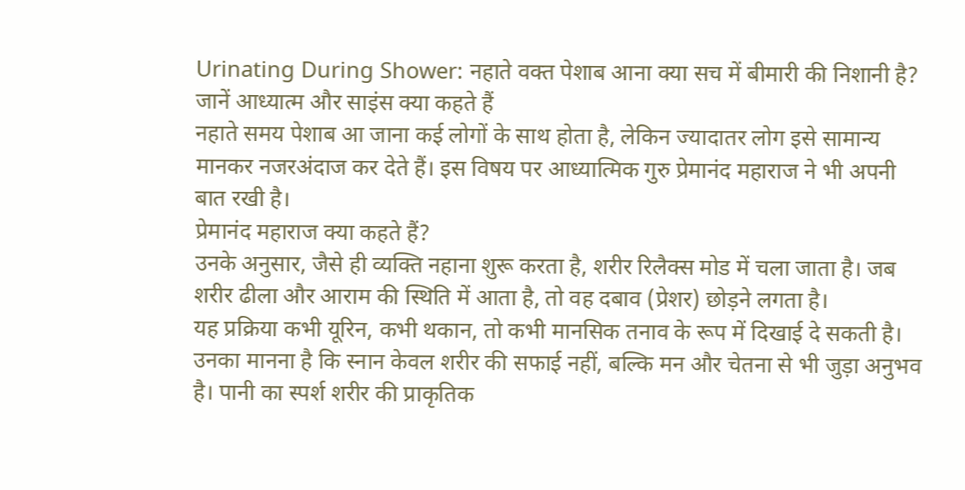Urinating During Shower: नहाते वक्त पेशाब आना क्या सच में बीमारी की निशानी है? जानें आध्यात्म और साइंस क्या कहते हैं
नहाते समय पेशाब आ जाना कई लोगों के साथ होता है, लेकिन ज्यादातर लोग इसे सामान्य मानकर नजरअंदाज कर देते हैं। इस विषय पर आध्यात्मिक गुरु प्रेमानंद महाराज ने भी अपनी बात रखी है।
प्रेमानंद महाराज क्या कहते हैं?
उनके अनुसार, जैसे ही व्यक्ति नहाना शुरू करता है, शरीर रिलैक्स मोड में चला जाता है। जब शरीर ढीला और आराम की स्थिति में आता है, तो वह दबाव (प्रेशर) छोड़ने लगता है।
यह प्रक्रिया कभी यूरिन, कभी थकान, तो कभी मानसिक तनाव के रूप में दिखाई दे सकती है।
उनका मानना है कि स्नान केवल शरीर की सफाई नहीं, बल्कि मन और चेतना से भी जुड़ा अनुभव है। पानी का स्पर्श शरीर की प्राकृतिक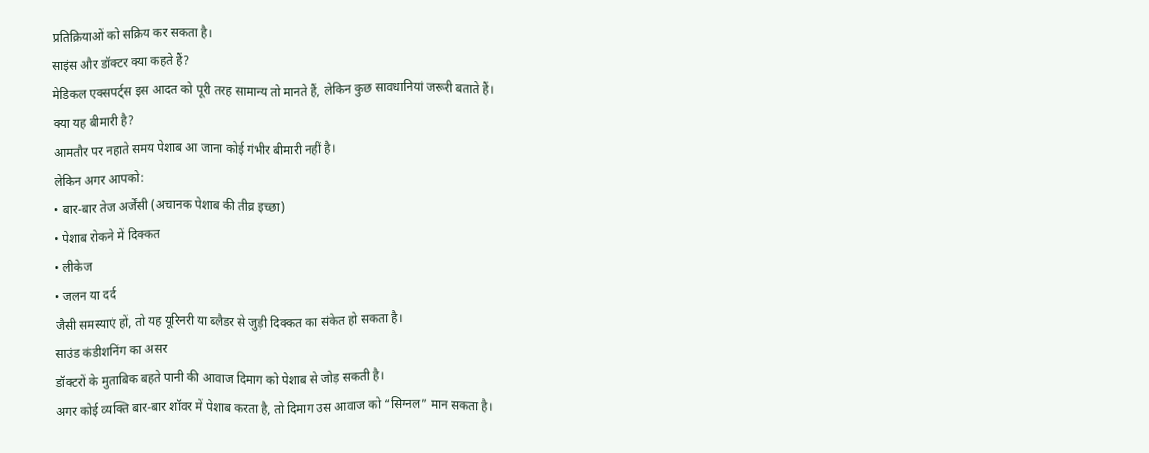प्रतिक्रियाओं को सक्रिय कर सकता है।
साइंस और डॉक्टर क्या कहते हैं?
मेडिकल एक्सपर्ट्स इस आदत को पूरी तरह सामान्य तो मानते हैं, लेकिन कुछ सावधानियां जरूरी बताते हैं।
क्या यह बीमारी है?
आमतौर पर नहाते समय पेशाब आ जाना कोई गंभीर बीमारी नहीं है।
लेकिन अगर आपको:
• बार-बार तेज अर्जेंसी (अचानक पेशाब की तीव्र इच्छा)
• पेशाब रोकने में दिक्कत
• लीकेज
• जलन या दर्द
जैसी समस्याएं हों, तो यह यूरिनरी या ब्लैडर से जुड़ी दिक्कत का संकेत हो सकता है।
साउंड कंडीशनिंग का असर
डॉक्टरों के मुताबिक बहते पानी की आवाज दिमाग को पेशाब से जोड़ सकती है।
अगर कोई व्यक्ति बार-बार शॉवर में पेशाब करता है, तो दिमाग उस आवाज को “सिग्नल” मान सकता है।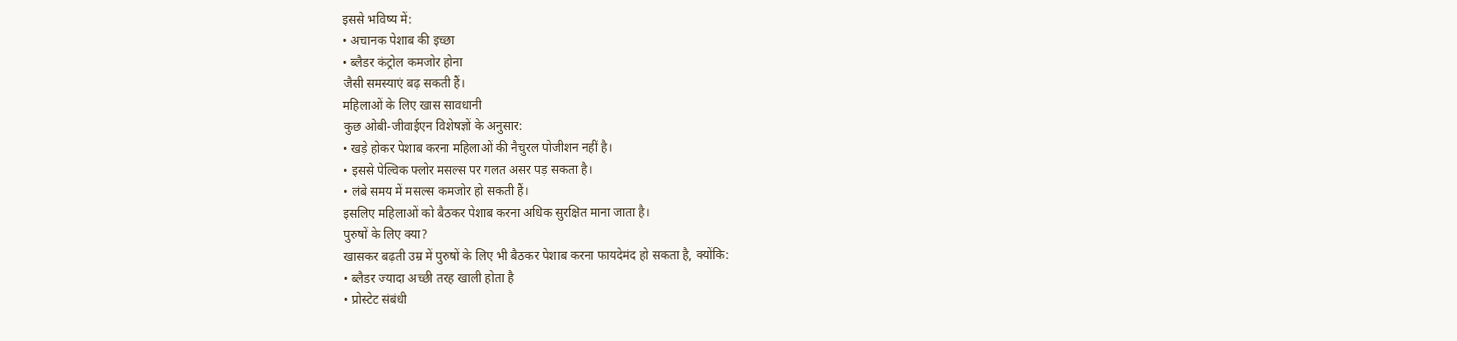इससे भविष्य में:
• अचानक पेशाब की इच्छा
• ब्लैडर कंट्रोल कमजोर होना
जैसी समस्याएं बढ़ सकती हैं।
महिलाओं के लिए खास सावधानी
कुछ ओबी-जीवाईएन विशेषज्ञों के अनुसार:
• खड़े होकर पेशाब करना महिलाओं की नैचुरल पोजीशन नहीं है।
• इससे पेल्विक फ्लोर मसल्स पर गलत असर पड़ सकता है।
• लंबे समय में मसल्स कमजोर हो सकती हैं।
इसलिए महिलाओं को बैठकर पेशाब करना अधिक सुरक्षित माना जाता है।
पुरुषों के लिए क्या?
खासकर बढ़ती उम्र में पुरुषों के लिए भी बैठकर पेशाब करना फायदेमंद हो सकता है, क्योंकि:
• ब्लैडर ज्यादा अच्छी तरह खाली होता है
• प्रोस्टेट संबंधी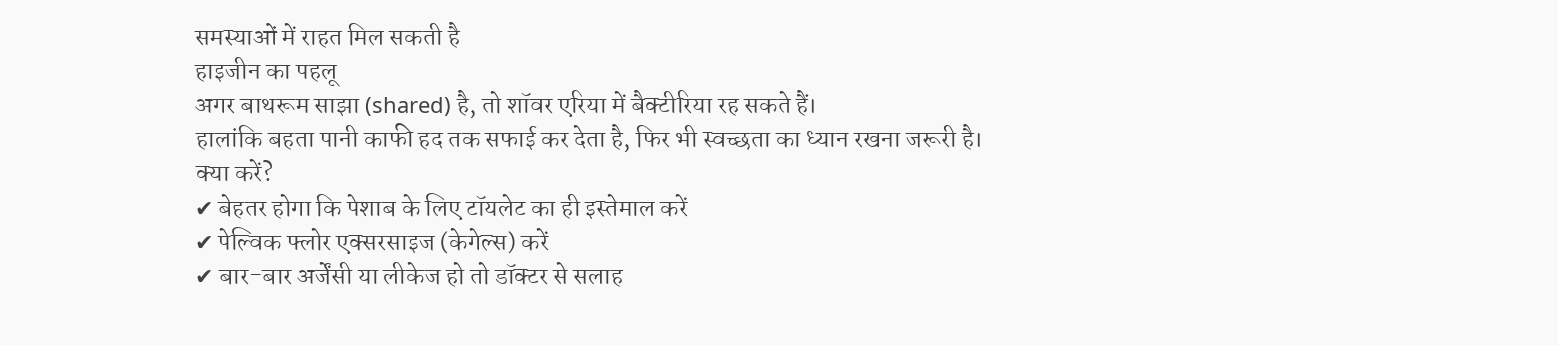समस्याओं में राहत मिल सकती है
हाइजीन का पहलू
अगर बाथरूम साझा (shared) है, तो शॉवर एरिया में बैक्टीरिया रह सकते हैं।
हालांकि बहता पानी काफी हद तक सफाई कर देता है, फिर भी स्वच्छता का ध्यान रखना जरूरी है।
क्या करें?
✔ बेहतर होगा कि पेशाब के लिए टॉयलेट का ही इस्तेमाल करें
✔ पेल्विक फ्लोर एक्सरसाइज (केगेल्स) करें
✔ बार-बार अर्जेंसी या लीकेज हो तो डॉक्टर से सलाह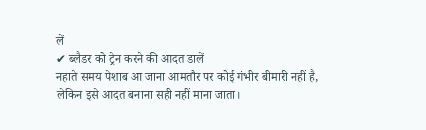लें
✔ ब्लैडर को ट्रेन करने की आदत डालें
नहाते समय पेशाब आ जाना आमतौर पर कोई गंभीर बीमारी नहीं है, लेकिन इसे आदत बनाना सही नहीं माना जाता।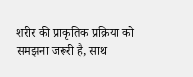शरीर की प्राकृतिक प्रक्रिया को समझना जरूरी है, साथ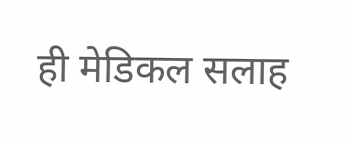ही मेडिकल सलाह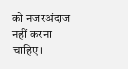को नजरअंदाज नहीं करना चाहिए।